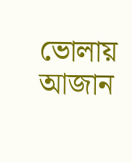ভোলায় আজান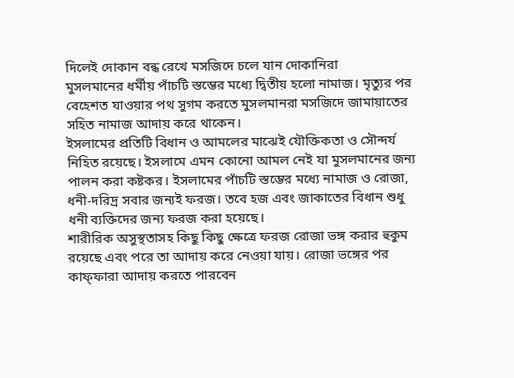দিলেই দোকান বন্ধ রেখে মসজিদে চলে যান দোকানিরা
মুসলমানের ধর্মীয় পাঁচটি স্তম্ভের মধ্যে দ্বিতীয় হলো নামাজ। মৃত্যুর পর বেহেশত যাওয়ার পথ সুগম করতে মুসলমানরা মসজিদে জামায়াতের সহিত নামাজ আদায় করে থাকেন।
ইসলামের প্রতিটি বিধান ও আমলের মাঝেই যৌক্তিকতা ও সৌন্দর্য নিহিত রয়েছে। ইসলামে এমন কোনো আমল নেই যা মুসলমানের জন্য পালন করা কষ্টকর। ইসলামের পাঁচটি স্তম্ভের মধ্যে নামাজ ও রোজা, ধনী-দরিদ্র সবার জন্যই ফরজ। তবে হজ এবং জাকাতের বিধান শুধু ধনী ব্যক্তিদের জন্য ফরজ করা হয়েছে।
শারীরিক অসুস্থতাসহ কিছু কিছু ক্ষেত্রে ফরজ রোজা ভঙ্গ করার হুকুম রয়েছে এবং পরে তা আদায় করে নেওয়া যায়। রোজা ভঙ্গের পর কাফ্ফারা আদায় করতে পারবেন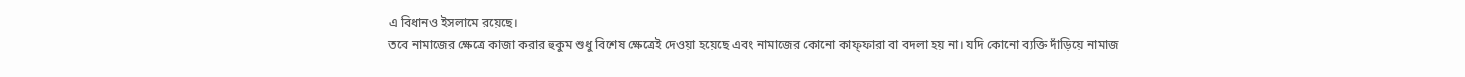এ বিধানও ইসলামে রয়েছে।
তবে নামাজের ক্ষেত্রে কাজা করার হুকুম শুধু বিশেষ ক্ষেত্রেই দেওয়া হয়েছে এবং নামাজের কোনো কাফ্ফারা বা বদলা হয় না। যদি কোনো ব্যক্তি দাঁড়িয়ে নামাজ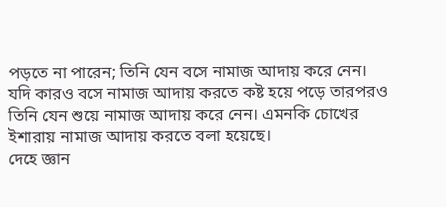পড়তে না পারেন; তিনি যেন বসে নামাজ আদায় করে নেন। যদি কারও বসে নামাজ আদায় করতে কষ্ট হয়ে পড়ে তারপরও তিনি যেন শুয়ে নামাজ আদায় করে নেন। এমনকি চোখের ইশারায় নামাজ আদায় করতে বলা হয়েছে।
দেহে জ্ঞান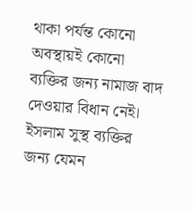থাকা পর্যন্ত কোনো অবস্থায়ই কোনো ব্যক্তির জন্য নামাজ বাদ দেওয়ার বিধান নেই। ইসলাম সুস্থ ব্যক্তির জন্য যেমন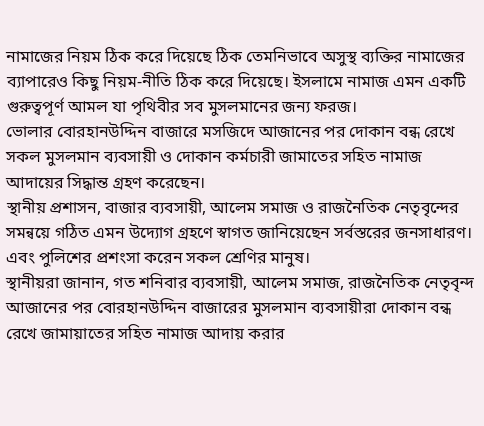নামাজের নিয়ম ঠিক করে দিয়েছে ঠিক তেমনিভাবে অসুস্থ ব্যক্তির নামাজের ব্যাপারেও কিছু নিয়ম-নীতি ঠিক করে দিয়েছে। ইসলামে নামাজ এমন একটি গুরুত্বপূর্ণ আমল যা পৃথিবীর সব মুসলমানের জন্য ফরজ।
ভোলার বোরহানউদ্দিন বাজারে মসজিদে আজানের পর দোকান বন্ধ রেখে সকল মুসলমান ব্যবসায়ী ও দোকান কর্মচারী জামাতের সহিত নামাজ আদায়ের সিদ্ধান্ত গ্রহণ করেছেন।
স্থানীয় প্রশাসন, বাজার ব্যবসায়ী, আলেম সমাজ ও রাজনৈতিক নেতৃবৃন্দের সমন্বয়ে গঠিত এমন উদ্যোগ গ্রহণে স্বাগত জানিয়েছেন সর্বস্তরের জনসাধারণ। এবং পুলিশের প্রশংসা করেন সকল শ্রেণির মানুষ।
স্থানীয়রা জানান, গত শনিবার ব্যবসায়ী, আলেম সমাজ, রাজনৈতিক নেতৃবৃন্দ আজানের পর বোরহানউদ্দিন বাজারের মুসলমান ব্যবসায়ীরা দোকান বন্ধ রেখে জামায়াতের সহিত নামাজ আদায় করার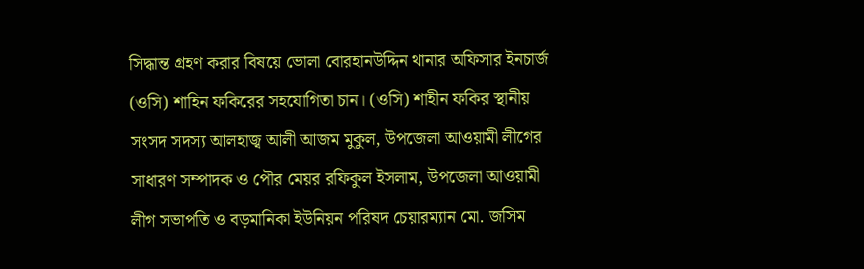সিদ্ধান্ত গ্রহণ করার বিষয়ে ভোলা বোরহানউদ্দিন থানার অফিসার ইনচার্জ (ওসি) শাহিন ফকিরের সহযোগিতা চান। (ওসি) শাহীন ফকির স্থানীয় সংসদ সদস্য আলহাজ্ব আলী আজম মুকুল, উপজেলা আওয়ামী লীগের সাধারণ সম্পাদক ও পৌর মেয়র রফিকুল ইসলাম, উপজেলা আওয়ামী লীগ সভাপতি ও বড়মানিকা ইউনিয়ন পরিষদ চেয়ারম্যান মো. জসিম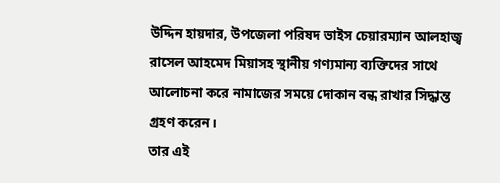উদ্দিন হায়দার, উপজেলা পরিষদ ভাইস চেয়ারম্যান আলহাজ্ব রাসেল আহমেদ মিয়াসহ স্থানীয় গণ্যমান্য ব্যক্তিদের সাথে আলোচনা করে নামাজের সময়ে দোকান বন্ধ রাখার সিদ্ধান্ত গ্রহণ করেন।
তার এই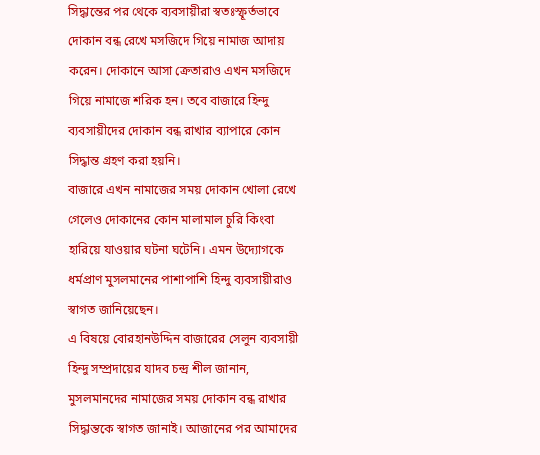সিদ্ধান্তের পর থেকে ব্যবসায়ীরা স্বতঃস্ফূর্তভাবে দোকান বন্ধ রেখে মসজিদে গিয়ে নামাজ আদায় করেন। দোকানে আসা ক্রেতারাও এখন মসজিদে গিয়ে নামাজে শরিক হন। তবে বাজারে হিন্দু ব্যবসায়ীদের দোকান বন্ধ রাখার ব্যাপারে কোন সিদ্ধান্ত গ্রহণ করা হয়নি।
বাজারে এখন নামাজের সময় দোকান খোলা রেখে গেলেও দোকানের কোন মালামাল চুরি কিংবা হারিয়ে যাওয়ার ঘটনা ঘটেনি। এমন উদ্যোগকে ধর্মপ্রাণ মুসলমানের পাশাপাশি হিন্দু ব্যবসায়ীরাও স্বাগত জানিয়েছেন।
এ বিষয়ে বোরহানউদ্দিন বাজারের সেলুন ব্যবসায়ী হিন্দু সম্প্রদায়ের যাদব চন্দ্র শীল জানান, মুসলমানদের নামাজের সময় দোকান বন্ধ রাখার সিদ্ধান্তকে স্বাগত জানাই। আজানের পর আমাদের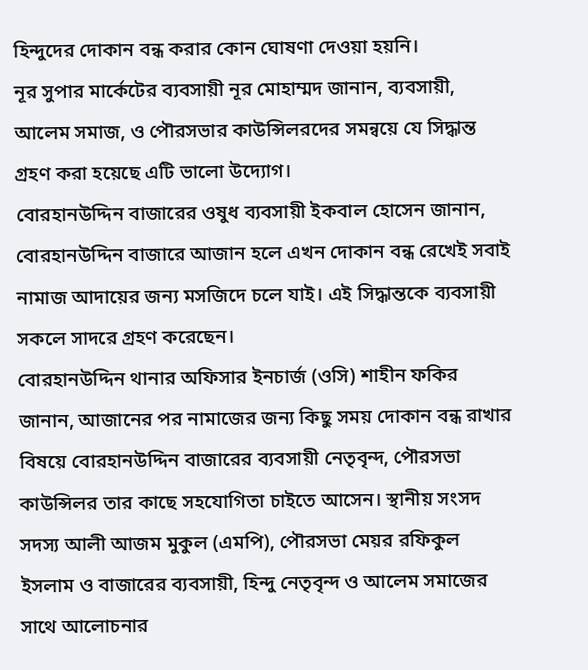হিন্দুদের দোকান বন্ধ করার কোন ঘোষণা দেওয়া হয়নি।
নূর সুপার মার্কেটের ব্যবসায়ী নূর মোহাম্মদ জানান, ব্যবসায়ী, আলেম সমাজ, ও পৌরসভার কাউন্সিলরদের সমন্বয়ে যে সিদ্ধান্ত গ্রহণ করা হয়েছে এটি ভালো উদ্যোগ।
বোরহানউদ্দিন বাজারের ওষুধ ব্যবসায়ী ইকবাল হোসেন জানান, বোরহানউদ্দিন বাজারে আজান হলে এখন দোকান বন্ধ রেখেই সবাই নামাজ আদায়ের জন্য মসজিদে চলে যাই। এই সিদ্ধান্তকে ব্যবসায়ী সকলে সাদরে গ্রহণ করেছেন।
বোরহানউদ্দিন থানার অফিসার ইনচার্জ (ওসি) শাহীন ফকির জানান, আজানের পর নামাজের জন্য কিছু সময় দোকান বন্ধ রাখার বিষয়ে বোরহানউদ্দিন বাজারের ব্যবসায়ী নেতৃবৃন্দ, পৌরসভা কাউন্সিলর তার কাছে সহযোগিতা চাইতে আসেন। স্থানীয় সংসদ সদস্য আলী আজম মুকুল (এমপি), পৌরসভা মেয়র রফিকুল ইসলাম ও বাজারের ব্যবসায়ী, হিন্দু নেতৃবৃন্দ ও আলেম সমাজের সাথে আলোচনার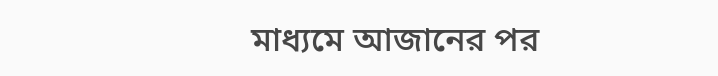মাধ্যমে আজানের পর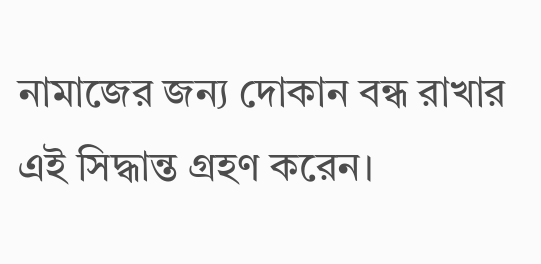নামাজের জন্য দোকান বন্ধ রাখার এই সিদ্ধান্ত গ্রহণ করেন।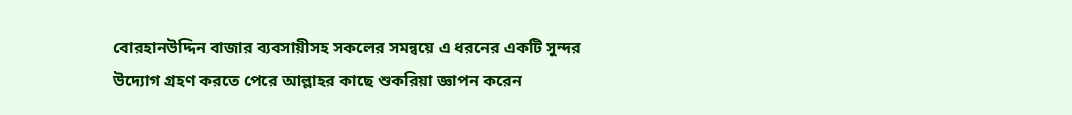বোরহানউদ্দিন বাজার ব্যবসায়ীসহ সকলের সমন্বয়ে এ ধরনের একটি সুন্দর উদ্যোগ গ্রহণ করতে পেরে আল্লাহর কাছে শুকরিয়া জ্ঞাপন করেন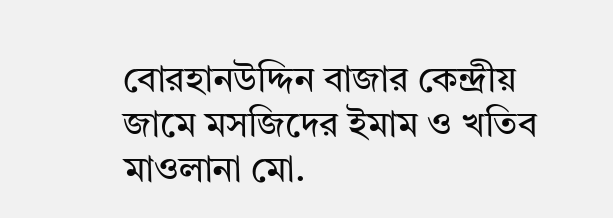বোরহানউদ্দিন বাজার কেন্দ্রীয় জামে মসজিদের ইমাম ও খতিব মাওলানা মো.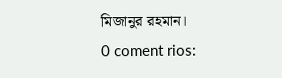মিজানুর রহমান।
0 coment rios: